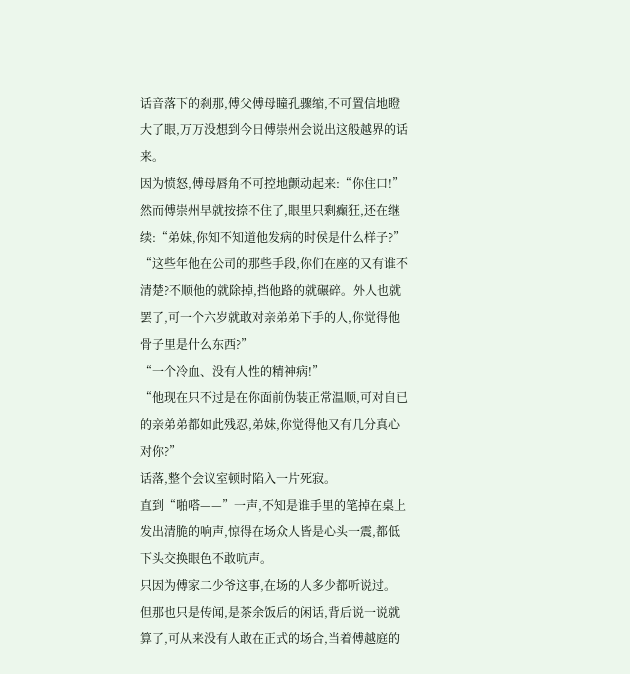话音落下的刹那,傅父傅母瞳孔骤缩,不可置信地瞪大了眼,万万没想到今日傅崇州会说出这般越界的话来。
因为愤怒,傅母唇角不可控地颤动起来:“你住口!”
然而傅崇州早就按捺不住了,眼里只剩癫狂,还在继续:“弟妹,你知不知道他发病的时侯是什么样子?”
“这些年他在公司的那些手段,你们在座的又有谁不清楚?不顺他的就除掉,挡他路的就碾碎。外人也就罢了,可一个六岁就敢对亲弟弟下手的人,你觉得他骨子里是什么东西?”
“一个冷血、没有人性的精神病!”
“他现在只不过是在你面前伪装正常温顺,可对自已的亲弟弟都如此残忍,弟妹,你觉得他又有几分真心对你?”
话落,整个会议室顿时陷入一片死寂。
直到“啪嗒——”一声,不知是谁手里的笔掉在桌上发出清脆的响声,惊得在场众人皆是心头一震,都低下头交换眼色不敢吭声。
只因为傅家二少爷这事,在场的人多少都听说过。
但那也只是传闻,是茶余饭后的闲话,背后说一说就算了,可从来没有人敢在正式的场合,当着傅越庭的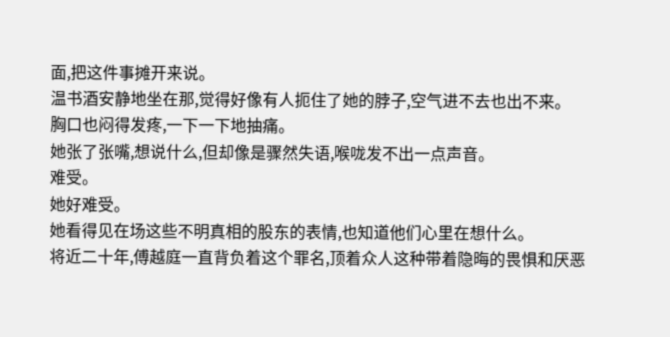面,把这件事摊开来说。
温书酒安静地坐在那,觉得好像有人扼住了她的脖子,空气进不去也出不来。
胸口也闷得发疼,一下一下地抽痛。
她张了张嘴,想说什么,但却像是骤然失语,喉咙发不出一点声音。
难受。
她好难受。
她看得见在场这些不明真相的股东的表情,也知道他们心里在想什么。
将近二十年,傅越庭一直背负着这个罪名,顶着众人这种带着隐晦的畏惧和厌恶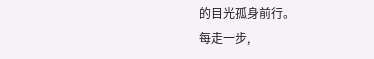的目光孤身前行。
每走一步,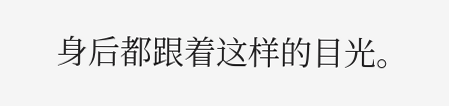身后都跟着这样的目光。